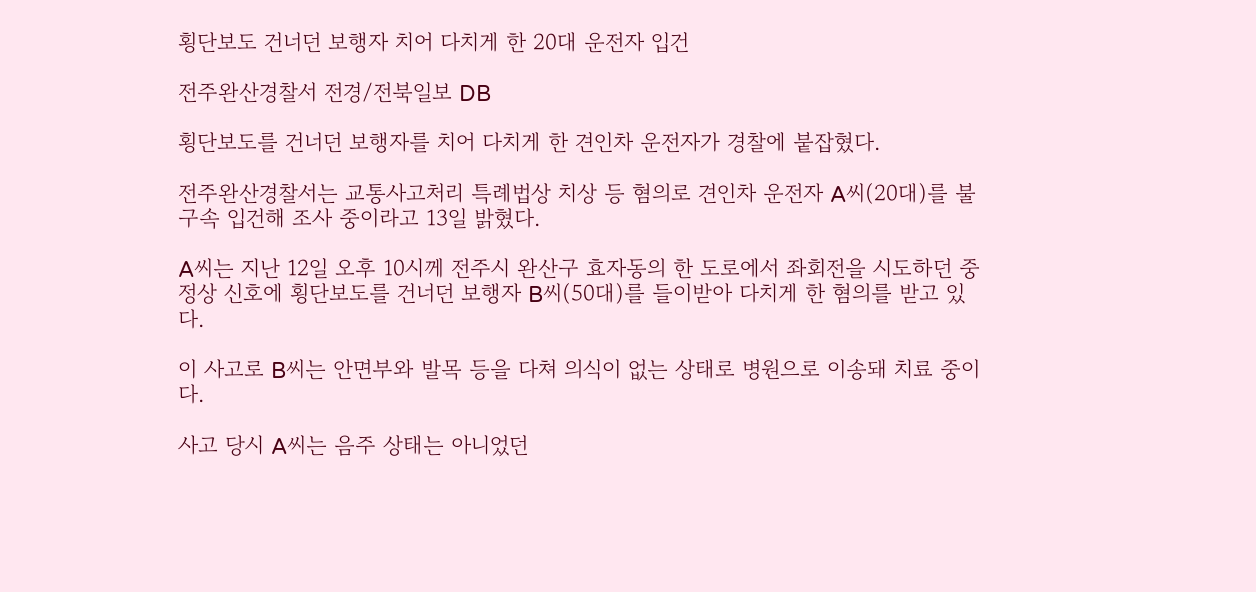횡단보도 건너던 보행자 치어 다치게 한 20대 운전자 입건

전주완산경찰서 전경/전북일보 DB

횡단보도를 건너던 보행자를 치어 다치게 한 견인차 운전자가 경찰에 붙잡혔다.

전주완산경찰서는 교통사고처리 특례법상 치상 등 혐의로 견인차 운전자 A씨(20대)를 불구속 입건해 조사 중이라고 13일 밝혔다.

A씨는 지난 12일 오후 10시께 전주시 완산구 효자동의 한 도로에서 좌회전을 시도하던 중 정상 신호에 횡단보도를 건너던 보행자 B씨(50대)를 들이받아 다치게 한 혐의를 받고 있다.

이 사고로 B씨는 안면부와 발목 등을 다쳐 의식이 없는 상태로 병원으로 이송돼 치료 중이다.

사고 당시 A씨는 음주 상태는 아니었던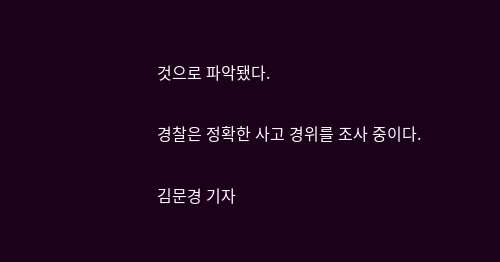것으로 파악됐다.

경찰은 정확한 사고 경위를 조사 중이다.

김문경 기자